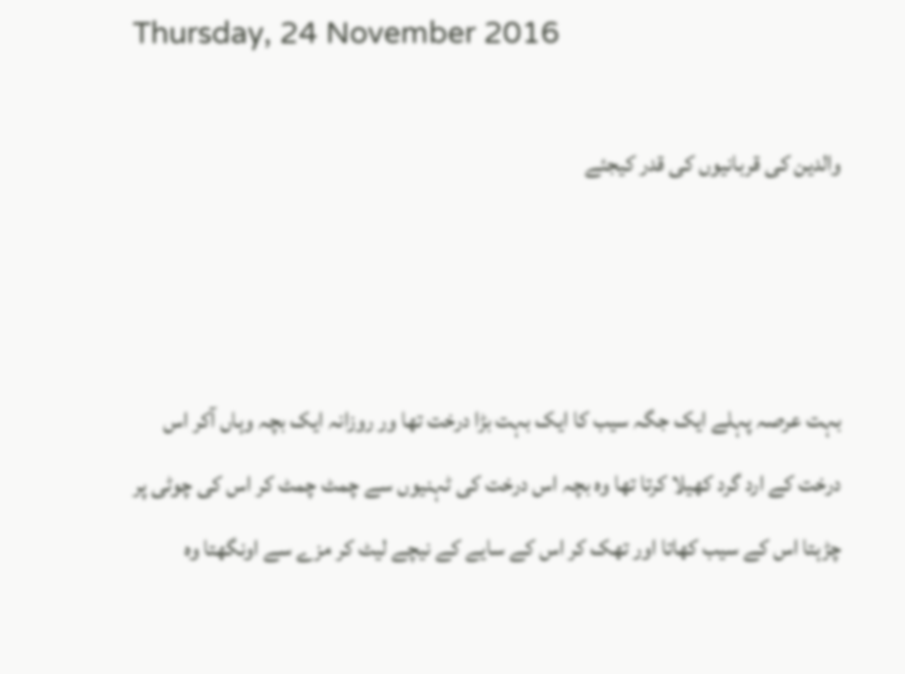Thursday, 24 November 2016

والدین کی قربانیوں کی قدر کیجئے



بہت عرصہ پہلے ایک جگہ سیب کا ایک بہت بڑا درخت تھا ور روزانہ ایک بچہ وہاں آکر اس درخت کے ارد گرد کھیلا کرتا تھا وہ بچہ اس درخت کی ٹہنیوں سے چمٹ چمٹ کر اس کی چوٹی پر چڑہتا اس کے سیب کھاتا اور تھک کر اس کے سایے کے نیچے لیٹ کر مزے سے اونگھتا وہ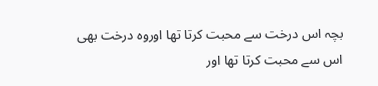بچہ اس درخت سے محبت کرتا تھا اوروہ درخت بھی اس سے محبت کرتا تھا اور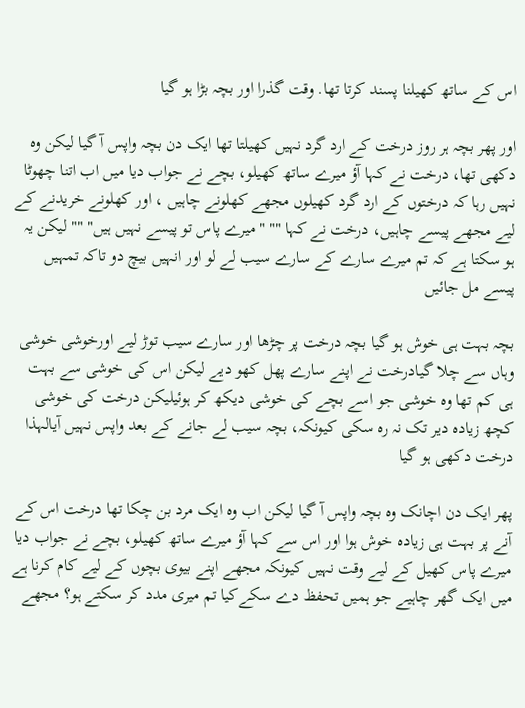اس کے ساتھ کھیلنا پسند کرتا تھا. وقت گذرا اور بچہ بڑا ہو گیا

اور پھر بچہ ہر روز درخت کے ارد گرد نہیں کھیلتا تھا ایک دن بچہ واپس آ گیا لیکن وہ دکھی تھا، درخت نے کہا آؤ میرے ساتھ کھیلو، بچے نے جواب دیا میں اب اتنا چھوٹا نہیں رہا کہ درختوں کے ارد گرد کھیلوں مجھے کھلونے چاہیں ، اور کھلونے خریدنے کے لیے مجھے پیسے چاہیں، درخت نے کہا "" "میرے پاس تو پیسے نہیں ہیں" "" لیکن یہ ہو سکتا ہے کہ تم میرے سارے کے سارے سیب لے لو اور انہیں بیچ دو تاکہ تمہیں پیسے مل جائیں

بچہ بہت ہی خوش ہو گیا بچہ درخت پر چڑھا اور سارے سیب توڑ لیے اورخوشی خوشی وہاں سے چلا گیادرخت نے اپنے سارے پھل کھو دیے لیکن اس کی خوشی سے بہت ہی کم تھا وہ خوشی جو اسے بچے کی خوشی دیکھ کر ہوئیلیکن درخت کی خوشی کچھ زیادہ دیر تک نہ رہ سکی کیونکہ، بچہ سیب لے جانے کے بعد واپس نہیں آیالہذا درخت دکھی ہو گیا

پھر ایک دن اچانک وہ بچہ واپس آ گیا لیکن اب وہ ایک مرد بن چکا تھا درخت اس کے آنے پر بہت ہی زیادہ خوش ہوا اور اس سے کہا آؤ میرے ساتھ کھیلو، بچے نے جواب دیا میرے پاس کھیل کے لیے وقت نہیں کیونکہ مجھے اپنے بیوی بچوں کے لیے کام کرنا ہے میں ایک گھر چاہیے جو ہمیں تحفظ دے سکےکیا تم میری مدد کر سکتے ہو؟ مجھے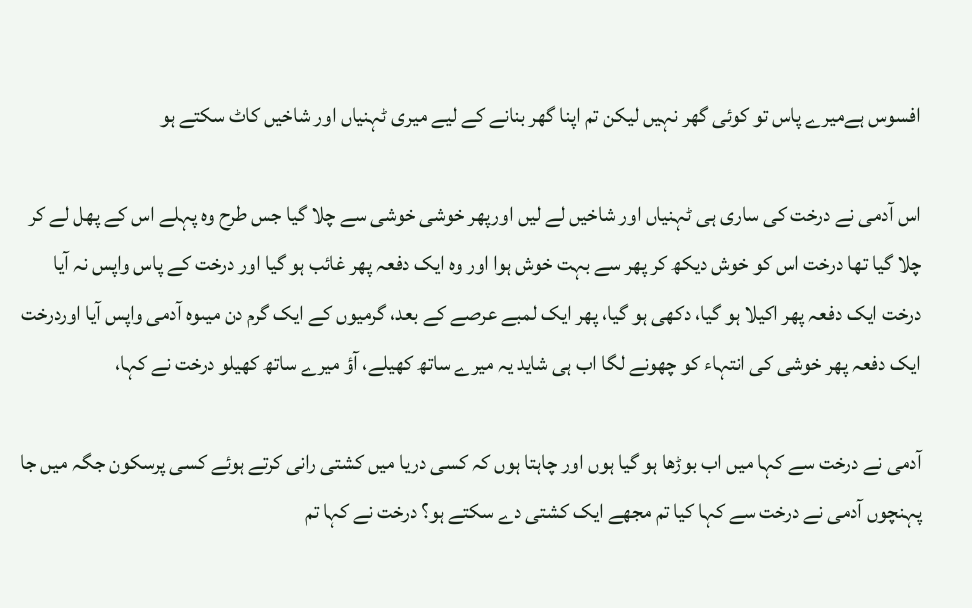افسوس ہےمیرے پاس تو کوئی گھر نہیں لیکن تم اپنا گھر بنانے کے لیے میری ٹہنیاں اور شاخیں کاٹ سکتے ہو

اس آدمی نے درخت کی ساری ہی ٹہنیاں اور شاخیں لے لیں اورپھر خوشی خوشی سے چلا گیا جس طرح وہ پہلے اس کے پھل لے کر چلا گیا تھا درخت اس کو خوش دیکھ کر پھر سے بہت خوش ہوا اور وہ ایک دفعہ پھر غائب ہو گیا اور درخت کے پاس واپس نہ آیا درخت ایک دفعہ پھر اکیلا ہو گیا، دکھی ہو گیا، پھر ایک لمبے عرصے کے بعد، گرمیوں کے ایک گرم دن میںوہ آدمی واپس آیا اوردرخت ایک دفعہ پھر خوشی کی انتہاء کو چھونے لگا اب ہی شاید یہ میرے ساتھ کھیلے، آؤ میرے ساتھ کھیلو درخت نے کہا،

آدمی نے درخت سے کہا میں اب بوڑھا ہو گیا ہوں اور چاہتا ہوں کہ کسی دریا میں کشتی رانی کرتے ہوئے کسی پرسکون جگہ میں جا پہنچوں آدمی نے درخت سے کہا کیا تم مجھے ایک کشتی دے سکتے ہو؟ درخت نے کہا تم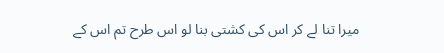میرا تنا لے کر اس کی کشتی بنا لو اس طرح تم اس کے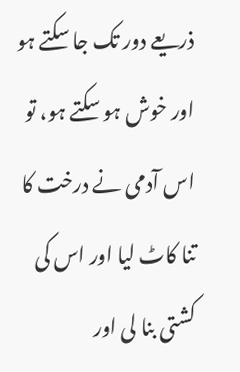ذریعے دور تک جا سکتے ہو اور خوش ہو سکتے ہو، تو اس آدمی نے درخت کا تنا کاٹ لیا اور اس کی کشتی بنا لی اور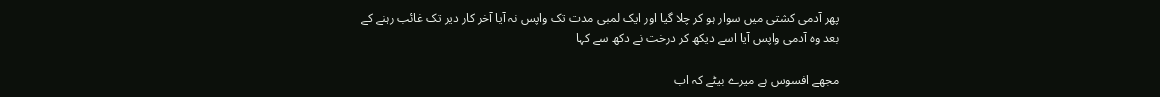پھر آدمی کشتی میں سوار ہو کر چلا گیا اور ایک لمبی مدت تک واپس نہ آیا آخر کار دیر تک غائب رہنے کے بعد وہ آدمی واپس آیا اسے دیکھ کر درخت نے دکھ سے کہا

مجھے افسوس ہے میرے بیٹے کہ اب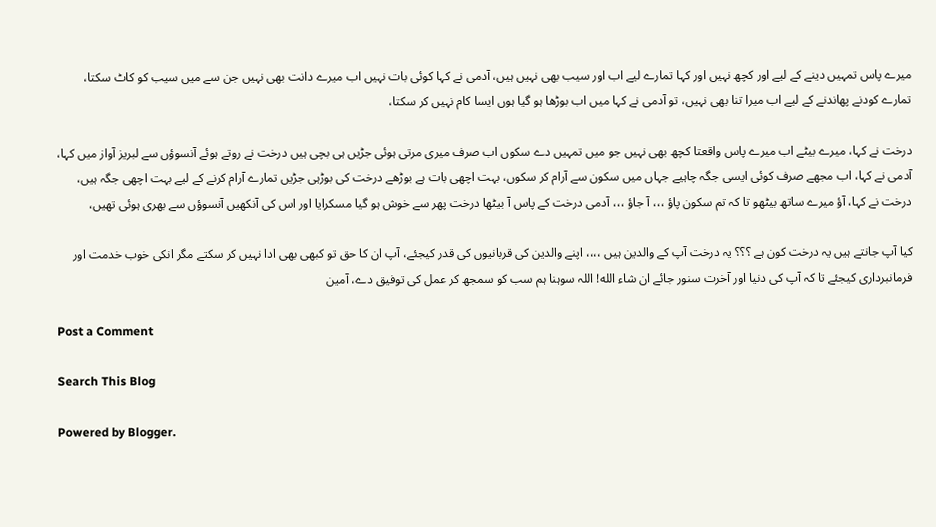میرے پاس تمہیں دینے کے لیے اور کچھ نہیں اور کہا تمارے لیے اب اور سیب بھی نہیں ہیں، آدمی نے کہا کوئی بات نہیں اب میرے دانت بھی نہیں جن سے میں سیب کو کاٹ سکتا، تمارے کودنے پھاندنے کے لیے اب میرا تنا بھی نہیں، تو آدمی نے کہا میں اب بوڑھا ہو گیا ہوں ایسا کام نہیں کر سکتا،

درخت نے کہا، میرے بیٹے اب میرے پاس واقعتا کچھ بھی نہیں جو میں تمہیں دے سکوں اب صرف میری مرتی ہوئی جڑیں ہی بچی ہیں درخت نے روتے ہوئے آنسوؤں سے لبریز آواز میں کہا، آدمی نے کہا، اب مجھے صرف کوئی ایسی جگہ چاہیے جہاں میں سکون سے آرام کر سکوں، بہت اچھی بات ہے بوڑھے درخت کی بوڑہی جڑیں تمارے آرام کرنے کے لیے بہت اچھی جگہ ہیں، درخت نے کہا، آؤ میرے ساتھ بیٹھو تا کہ تم سکون پاؤ ،،، آ جاؤ ،،، آدمی درخت کے پاس آ بیٹھا درخت پھر سے خوش ہو گیا مسکرایا اور اس کی آنکھیں آنسوؤں سے بھری ہوئی تھیں،

کیا آپ جانتے ہیں یہ درخت کون ہے ؟؟؟ یہ درخت آپ کے والدین ہیں ،،،، اپنے والدین کی قربانیوں کی قدر کیجئے، آپ ان کا حق تو کبھی بھی ادا نہیں کر سکتے مگر انکی خوب خدمت اور فرمانبرداری کیجئے تا کہ آپ کی دنیا اور آخرت سنور جائے ان شاء الله! اللہ سوہنا ہم سب کو سمجھ کر عمل کی توفیق دے، آمین

Post a Comment

Search This Blog

Powered by Blogger.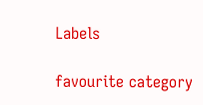Labels

favourite category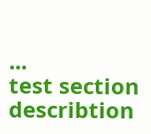...
test section describtion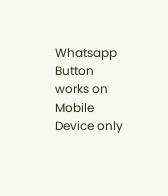Whatsapp Button works on Mobile Device only